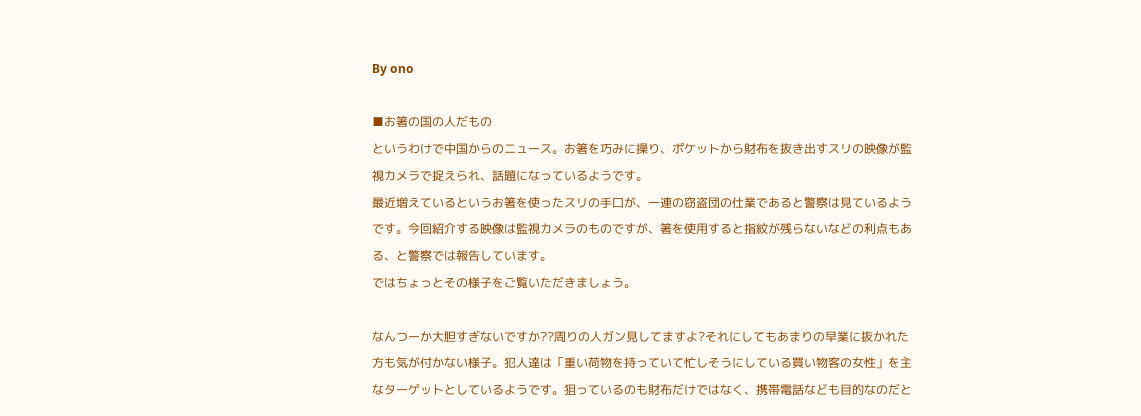By ono

■お箸の国の人だもの
というわけで中国からのニュース。お箸を巧みに操り、ポケットから財布を抜き出すスリの映像が監視カメラで捉えられ、話題になっているようです。
最近増えているというお箸を使ったスリの手口が、一連の窃盗団の仕業であると警察は見ているようです。今回紹介する映像は監視カメラのものですが、箸を使用すると指紋が残らないなどの利点もある、と警察では報告しています。
ではちょっとその様子をご覧いただきましょう。

なんつーか大胆すぎないですか??周りの人ガン見してますよ?それにしてもあまりの早業に抜かれた方も気が付かない様子。犯人達は「重い荷物を持っていて忙しそうにしている買い物客の女性」を主なターゲットとしているようです。狙っているのも財布だけではなく、携帯電話なども目的なのだと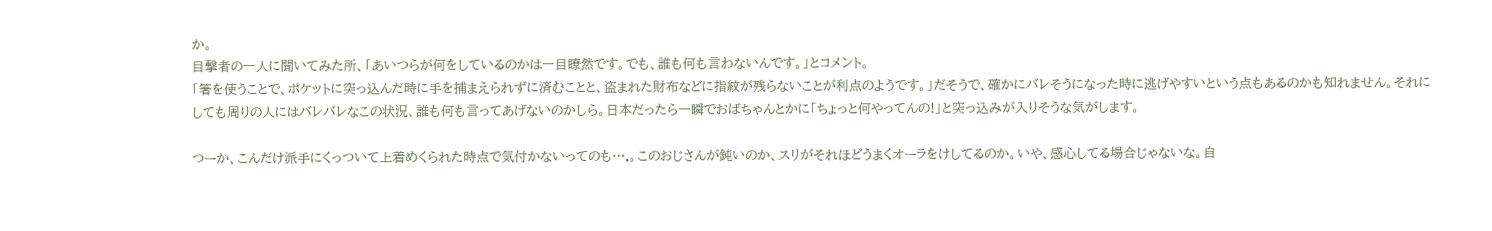か。
目撃者の一人に聞いてみた所、「あいつらが何をしているのかは一目瞭然です。でも、誰も何も言わないんです。」とコメント。
「箸を使うことで、ポケットに突っ込んだ時に手を捕まえられずに済むことと、盗まれた財布などに指紋が残らないことが利点のようです。」だそうで、確かにバレそうになった時に逃げやすいという点もあるのかも知れません。それにしても周りの人にはバレバレなこの状況、誰も何も言ってあげないのかしら。日本だったら一瞬でおばちゃんとかに「ちょっと何やってんの!」と突っ込みが入りそうな気がします。

つーか、こんだけ派手にくっついて上着めくられた時点で気付かないってのも….。このおじさんが鈍いのか、スリがそれほどうまくオーラをけしてるのか。いや、感心してる場合じゃないな。自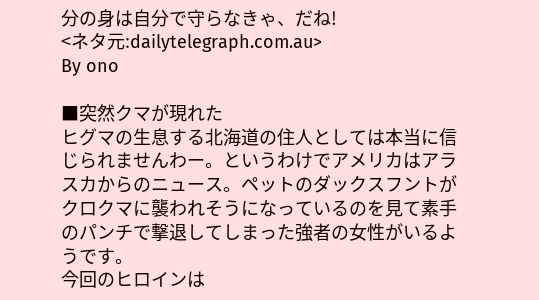分の身は自分で守らなきゃ、だね!
<ネタ元:dailytelegraph.com.au>
By ono

■突然クマが現れた
ヒグマの生息する北海道の住人としては本当に信じられませんわー。というわけでアメリカはアラスカからのニュース。ペットのダックスフントがクロクマに襲われそうになっているのを見て素手のパンチで撃退してしまった強者の女性がいるようです。
今回のヒロインは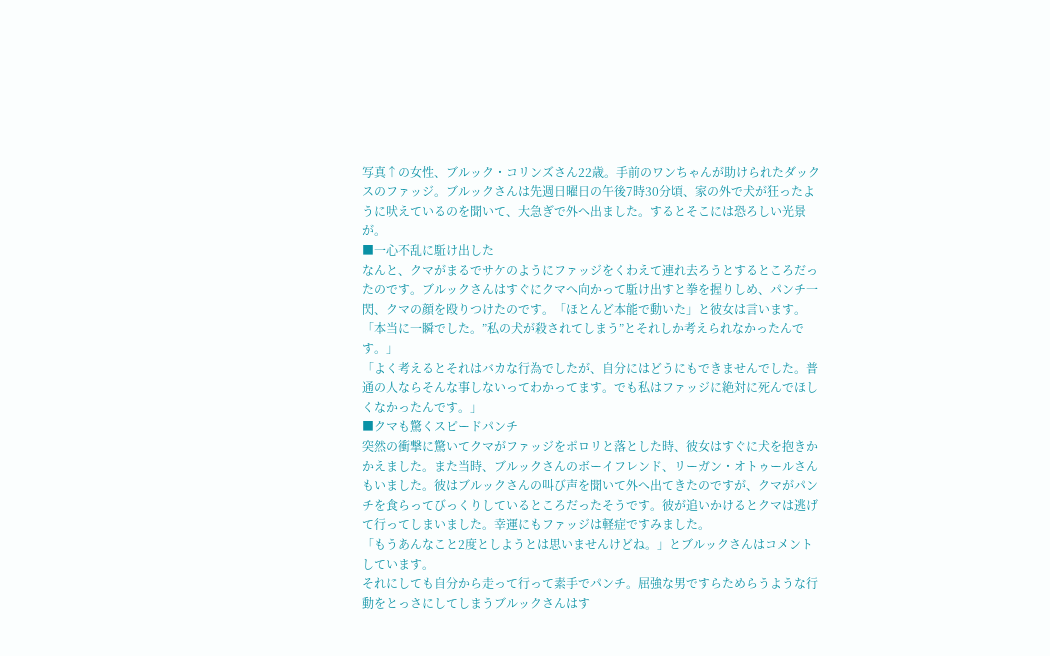写真↑の女性、ブルック・コリンズさん22歳。手前のワンちゃんが助けられたダックスのファッジ。ブルックさんは先週日曜日の午後7時30分頃、家の外で犬が狂ったように吠えているのを聞いて、大急ぎで外へ出ました。するとそこには恐ろしい光景が。
■一心不乱に駈け出した
なんと、クマがまるでサケのようにファッジをくわえて連れ去ろうとするところだったのです。ブルックさんはすぐにクマへ向かって駈け出すと拳を握りしめ、パンチ一閃、クマの顔を殴りつけたのです。「ほとんど本能で動いた」と彼女は言います。
「本当に一瞬でした。”私の犬が殺されてしまう”とそれしか考えられなかったんです。」
「よく考えるとそれはバカな行為でしたが、自分にはどうにもできませんでした。普通の人ならそんな事しないってわかってます。でも私はファッジに絶対に死んでほしくなかったんです。」
■クマも驚くスピードパンチ
突然の衝撃に驚いてクマがファッジをポロリと落とした時、彼女はすぐに犬を抱きかかえました。また当時、ブルックさんのボーイフレンド、リーガン・オトゥールさんもいました。彼はブルックさんの叫び声を聞いて外へ出てきたのですが、クマがパンチを食らってびっくりしているところだったそうです。彼が追いかけるとクマは逃げて行ってしまいました。幸運にもファッジは軽症ですみました。
「もうあんなこと2度としようとは思いませんけどね。」とブルックさんはコメントしています。
それにしても自分から走って行って素手でパンチ。屈強な男ですらためらうような行動をとっさにしてしまうブルックさんはす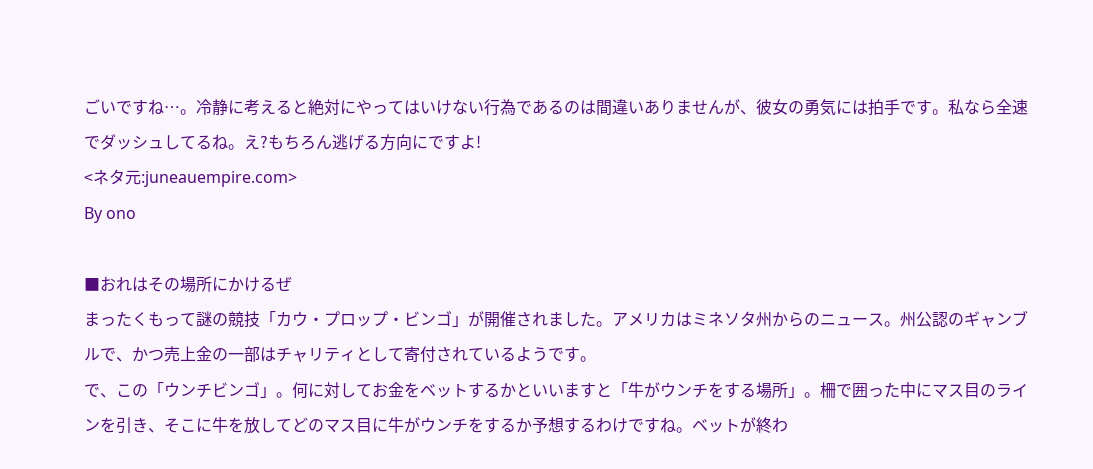ごいですね…。冷静に考えると絶対にやってはいけない行為であるのは間違いありませんが、彼女の勇気には拍手です。私なら全速でダッシュしてるね。え?もちろん逃げる方向にですよ!
<ネタ元:juneauempire.com>
By ono

■おれはその場所にかけるぜ
まったくもって謎の競技「カウ・プロップ・ビンゴ」が開催されました。アメリカはミネソタ州からのニュース。州公認のギャンブルで、かつ売上金の一部はチャリティとして寄付されているようです。
で、この「ウンチビンゴ」。何に対してお金をベットするかといいますと「牛がウンチをする場所」。柵で囲った中にマス目のラインを引き、そこに牛を放してどのマス目に牛がウンチをするか予想するわけですね。ベットが終わ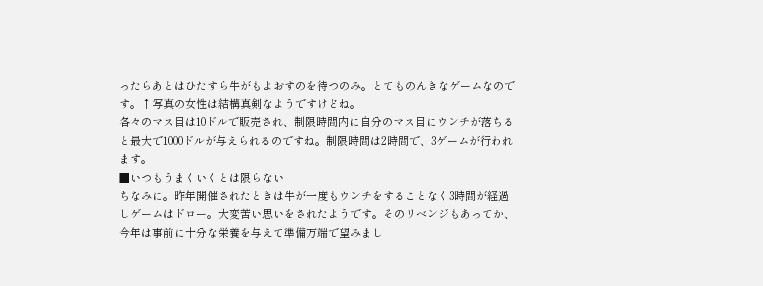ったらあとはひたすら牛がもよおすのを待つのみ。とてものんきなゲームなのです。↑写真の女性は結構真剣なようですけどね。
各々のマス目は10ドルで販売され、制限時間内に自分のマス目にウンチが落ちると最大で1000ドルが与えられるのですね。制限時間は2時間で、3ゲームが行われます。
■いつもうまくいくとは限らない
ちなみに。昨年開催されたときは牛が一度もウンチをすることなく3時間が経過しゲームはドロー。大変苦い思いをされたようです。そのリベンジもあってか、今年は事前に十分な栄養を与えて準備万端で望みまし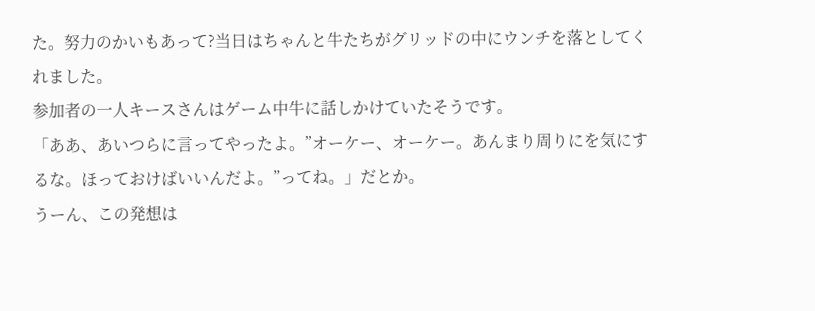た。努力のかいもあって?当日はちゃんと牛たちがグリッドの中にウンチを落としてくれました。
参加者の一人キースさんはゲーム中牛に話しかけていたそうです。
「ああ、あいつらに言ってやったよ。”オーケー、オーケー。あんまり周りにを気にするな。ほっておけばいいんだよ。”ってね。」だとか。
うーん、この発想は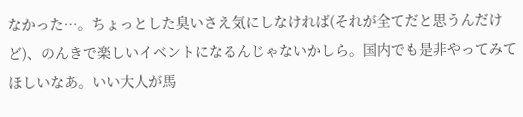なかった…。ちょっとした臭いさえ気にしなければ(それが全てだと思うんだけど)、のんきで楽しいイベントになるんじゃないかしら。国内でも是非やってみてほしいなあ。いい大人が馬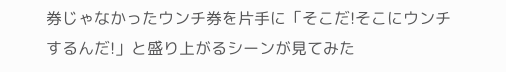券じゃなかったウンチ券を片手に「そこだ!そこにウンチするんだ!」と盛り上がるシーンが見てみた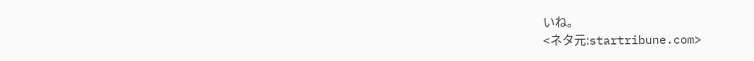いね。
<ネタ元:startribune.com>